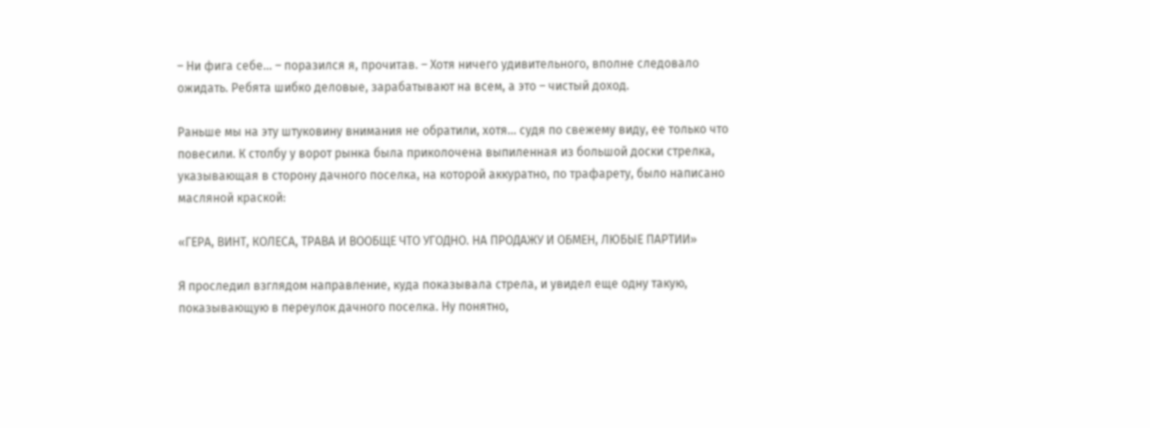– Ни фига себе… – поразился я, прочитав. – Хотя ничего удивительного, вполне следовало ожидать. Ребята шибко деловые, зарабатывают на всем, а это – чистый доход.

Раньше мы на эту штуковину внимания не обратили, хотя… судя по свежему виду, ее только что повесили. К столбу у ворот рынка была приколочена выпиленная из большой доски стрелка, указывающая в сторону дачного поселка, на которой аккуратно, по трафарету, было написано масляной краской:

«ГЕРА, ВИНТ, КОЛЕСА, ТРАВА И ВООБЩЕ ЧТО УГОДНО. НА ПРОДАЖУ И ОБМЕН, ЛЮБЫЕ ПАРТИИ»

Я проследил взглядом направление, куда показывала стрела, и увидел еще одну такую, показывающую в переулок дачного поселка. Ну понятно,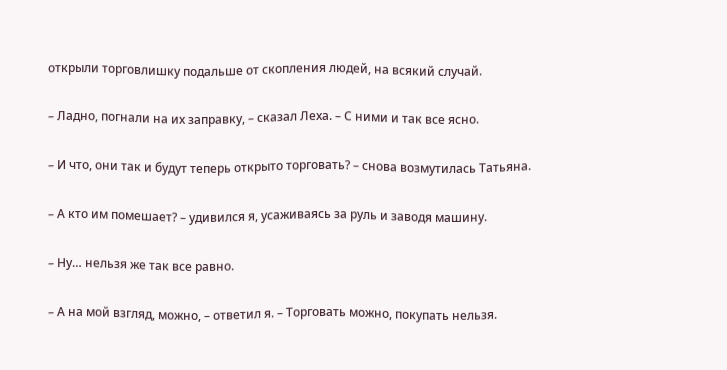открыли торговлишку подальше от скопления людей, на всякий случай.

– Ладно, погнали на их заправку, – сказал Леха. – С ними и так все ясно.

– И что, они так и будут теперь открыто торговать? – снова возмутилась Татьяна.

– А кто им помешает? – удивился я, усаживаясь за руль и заводя машину.

– Ну… нельзя же так все равно.

– А на мой взгляд, можно, – ответил я. – Торговать можно, покупать нельзя.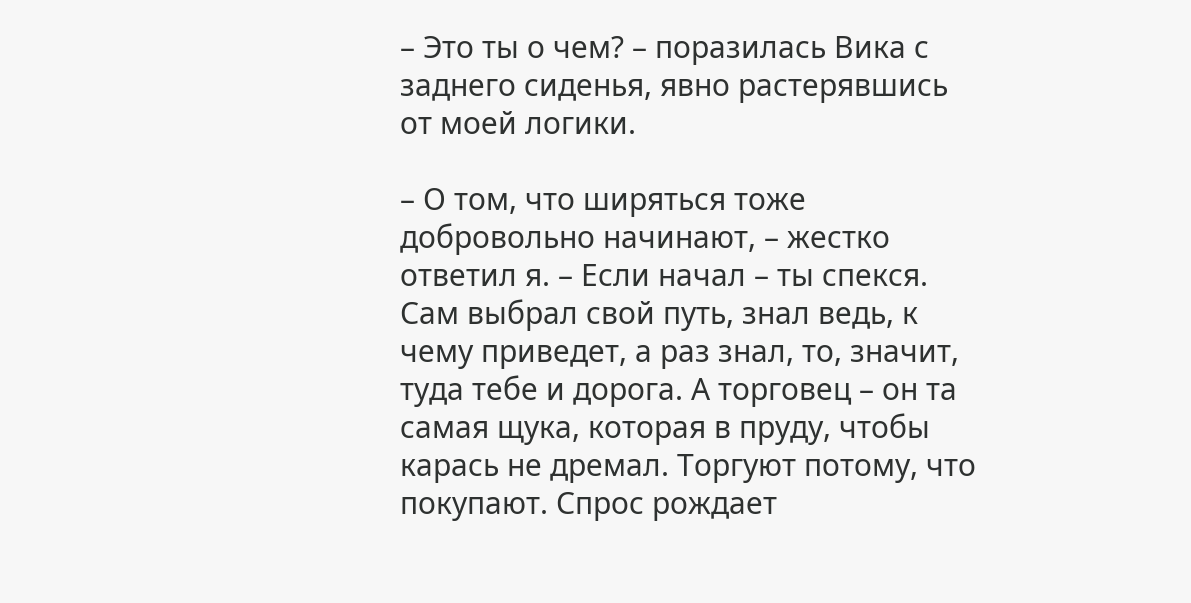– Это ты о чем? – поразилась Вика с заднего сиденья, явно растерявшись от моей логики.

– О том, что ширяться тоже добровольно начинают, – жестко ответил я. – Если начал – ты спекся. Сам выбрал свой путь, знал ведь, к чему приведет, а раз знал, то, значит, туда тебе и дорога. А торговец – он та самая щука, которая в пруду, чтобы карась не дремал. Торгуют потому, что покупают. Спрос рождает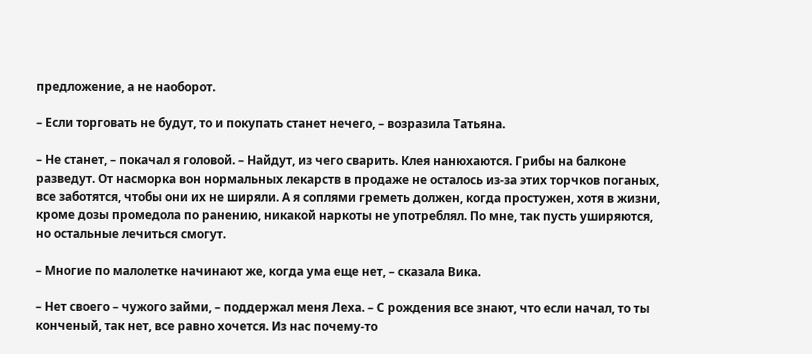предложение, а не наоборот.

– Если торговать не будут, то и покупать станет нечего, – возразила Татьяна.

– Не станет, – покачал я головой. – Найдут, из чего сварить. Клея нанюхаются. Грибы на балконе разведут. От насморка вон нормальных лекарств в продаже не осталось из-за этих торчков поганых, все заботятся, чтобы они их не ширяли. А я соплями греметь должен, когда простужен, хотя в жизни, кроме дозы промедола по ранению, никакой наркоты не употреблял. По мне, так пусть уширяются, но остальные лечиться смогут.

– Многие по малолетке начинают же, когда ума еще нет, – сказала Вика.

– Нет своего – чужого займи, – поддержал меня Леха. – С рождения все знают, что если начал, то ты конченый, так нет, все равно хочется. Из нас почему-то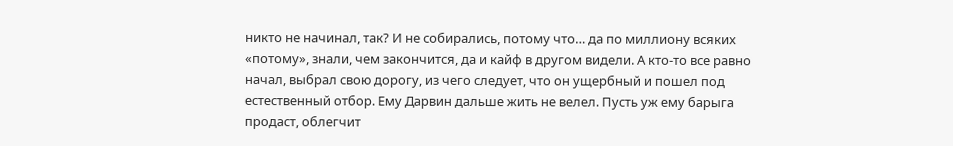никто не начинал, так? И не собирались, потому что… да по миллиону всяких «потому», знали, чем закончится, да и кайф в другом видели. А кто-то все равно начал, выбрал свою дорогу, из чего следует, что он ущербный и пошел под естественный отбор. Ему Дарвин дальше жить не велел. Пусть уж ему барыга продаст, облегчит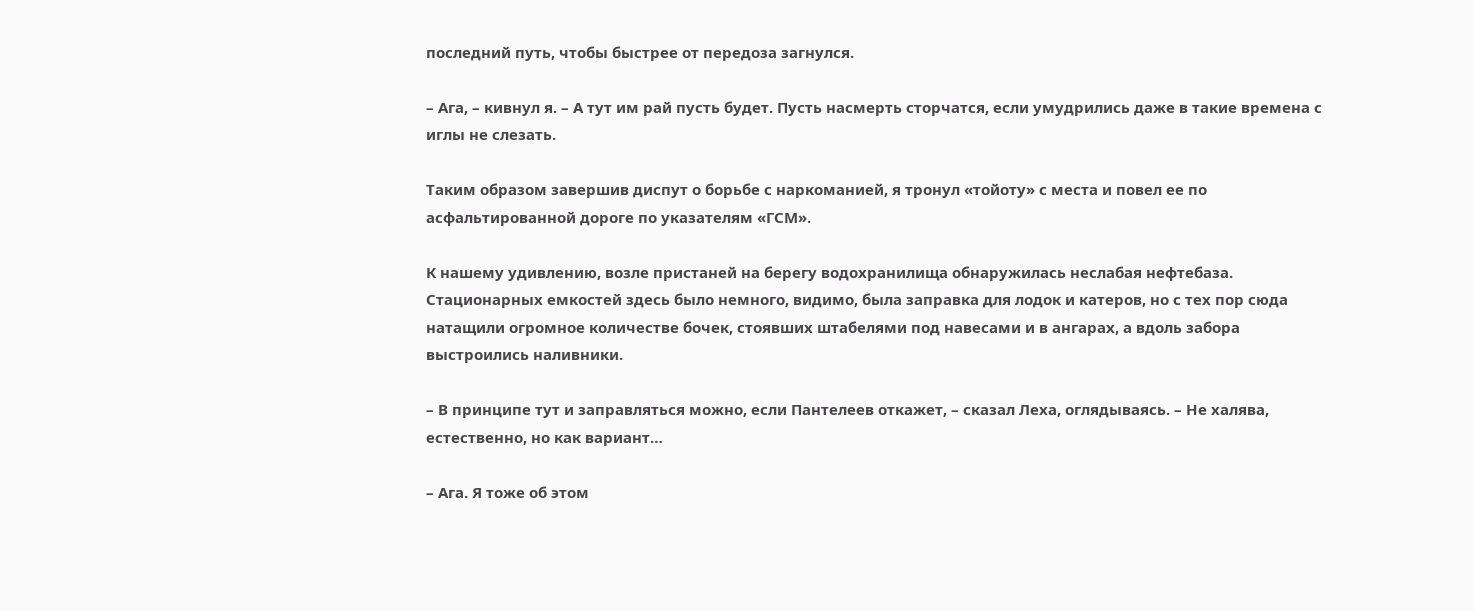последний путь, чтобы быстрее от передоза загнулся.

– Ага, – кивнул я. – А тут им рай пусть будет. Пусть насмерть сторчатся, если умудрились даже в такие времена с иглы не слезать.

Таким образом завершив диспут о борьбе с наркоманией, я тронул «тойоту» с места и повел ее по асфальтированной дороге по указателям «ГСМ».

К нашему удивлению, возле пристаней на берегу водохранилища обнаружилась неслабая нефтебаза. Стационарных емкостей здесь было немного, видимо, была заправка для лодок и катеров, но с тех пор сюда натащили огромное количестве бочек, стоявших штабелями под навесами и в ангарах, а вдоль забора выстроились наливники.

– В принципе тут и заправляться можно, если Пантелеев откажет, – сказал Леха, оглядываясь. – Не халява, естественно, но как вариант…

– Ага. Я тоже об этом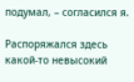подумал, – согласился я.

Распоряжался здесь какой-то невысокий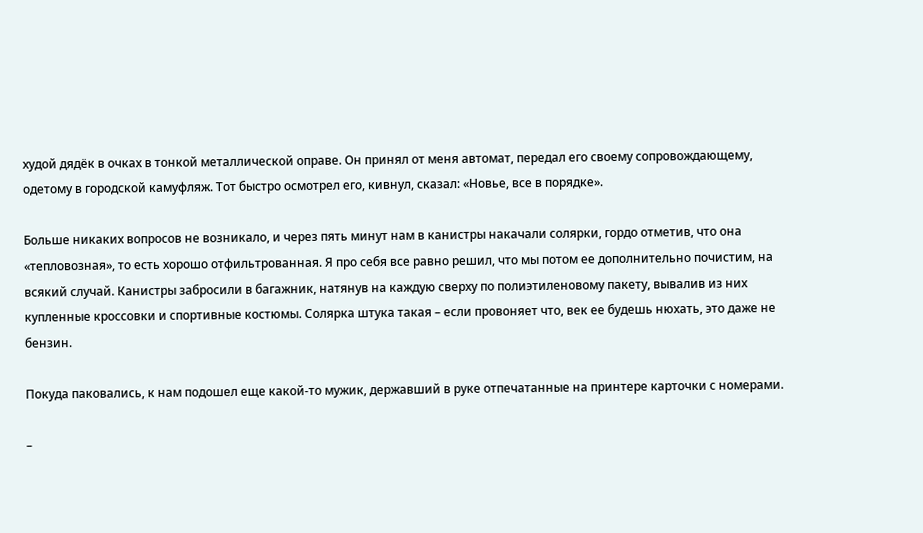худой дядёк в очках в тонкой металлической оправе. Он принял от меня автомат, передал его своему сопровождающему, одетому в городской камуфляж. Тот быстро осмотрел его, кивнул, сказал: «Новье, все в порядке».

Больше никаких вопросов не возникало, и через пять минут нам в канистры накачали солярки, гордо отметив, что она «тепловозная», то есть хорошо отфильтрованная. Я про себя все равно решил, что мы потом ее дополнительно почистим, на всякий случай. Канистры забросили в багажник, натянув на каждую сверху по полиэтиленовому пакету, вывалив из них купленные кроссовки и спортивные костюмы. Солярка штука такая – если провоняет что, век ее будешь нюхать, это даже не бензин.

Покуда паковались, к нам подошел еще какой-то мужик, державший в руке отпечатанные на принтере карточки с номерами.

–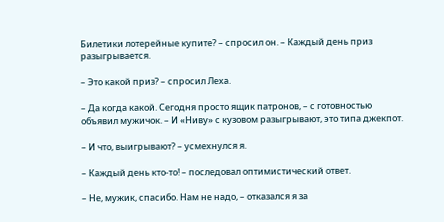Билетики лотерейные купите? – спросил он. – Каждый день приз разыгрывается.

– Это какой приз? – спросил Леха.

– Да когда какой. Сегодня просто ящик патронов, – с готовностью объявил мужичок. – И «Ниву» с кузовом разыгрывают, это типа джекпот.

– И что, выигрывают? – усмехнулся я.

– Каждый день кто-то! – последовал оптимистический ответ.

– Не, мужик, спасибо. Нам не надо, – отказался я за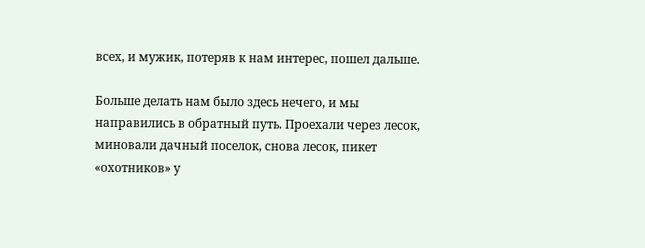всех, и мужик, потеряв к нам интерес, пошел дальше.

Больше делать нам было здесь нечего, и мы направились в обратный путь. Проехали через лесок, миновали дачный поселок, снова лесок, пикет «охотников» у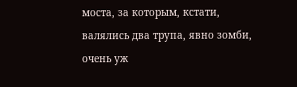моста, за которым, кстати, валялись два трупа, явно зомби, очень уж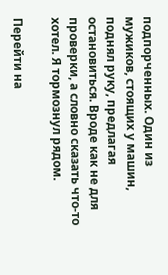подпорченных. Один из мужиков, стоящих у машин, поднял руку, предлагая остановиться. Вроде как не для проверки, а словно сказать что-то хотел. Я тормознул рядом.

Перейти на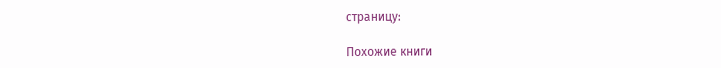страницу:

Похожие книги